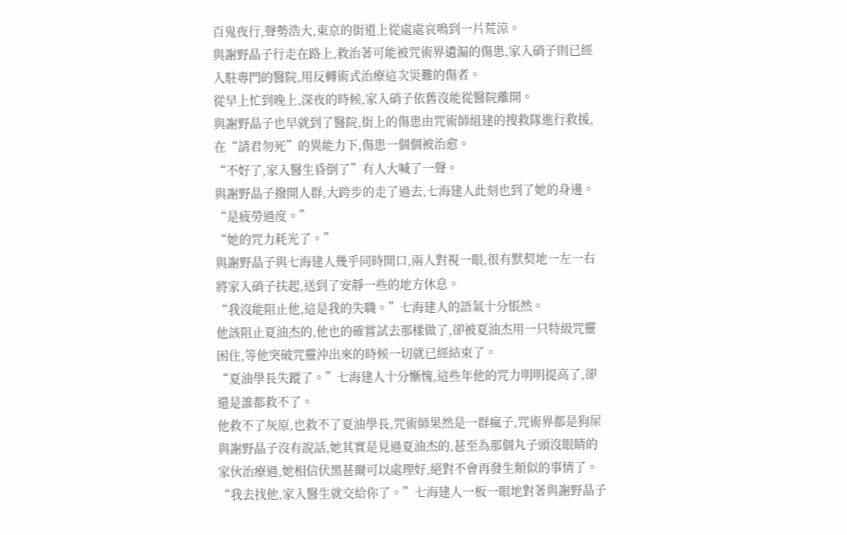百鬼夜行,聲勢浩大,東京的街道上從處處哀鳴到一片荒涼。
與謝野晶子行走在路上,救治著可能被咒術界遺漏的傷患,家入硝子則已經入駐專門的醫院,用反轉術式治療這次災難的傷者。
從早上忙到晚上,深夜的時候,家入硝子依舊沒能從醫院離開。
與謝野晶子也早就到了醫院,街上的傷患由咒術師組建的搜救隊進行救援,在“請君勿死”的異能力下,傷患一個個被治愈。
“不好了,家入醫生昏倒了”有人大喊了一聲。
與謝野晶子撥開人群,大跨步的走了過去,七海建人此刻也到了她的身邊。
“是疲勞過度。”
“她的咒力耗光了。”
與謝野晶子與七海建人幾乎同時開口,兩人對視一眼,很有默契地一左一右將家入硝子扶起,送到了安靜一些的地方休息。
“我沒能阻止他,這是我的失職。”七海建人的語氣十分悵然。
他該阻止夏油杰的,他也的確嘗試去那樣做了,卻被夏油杰用一只特級咒靈困住,等他突破咒靈沖出來的時候一切就已經結束了。
“夏油學長失蹤了。”七海建人十分慚愧,這些年他的咒力明明提高了,卻還是誰都救不了。
他救不了灰原,也救不了夏油學長,咒術師果然是一群瘋子,咒術界都是狗屎
與謝野晶子沒有說話,她其實是見過夏油杰的,甚至為那個丸子頭沒眼睛的家伙治療過,她相信伏黑甚爾可以處理好,絕對不會再發生類似的事情了。
“我去找他,家入醫生就交給你了。”七海建人一板一眼地對著與謝野晶子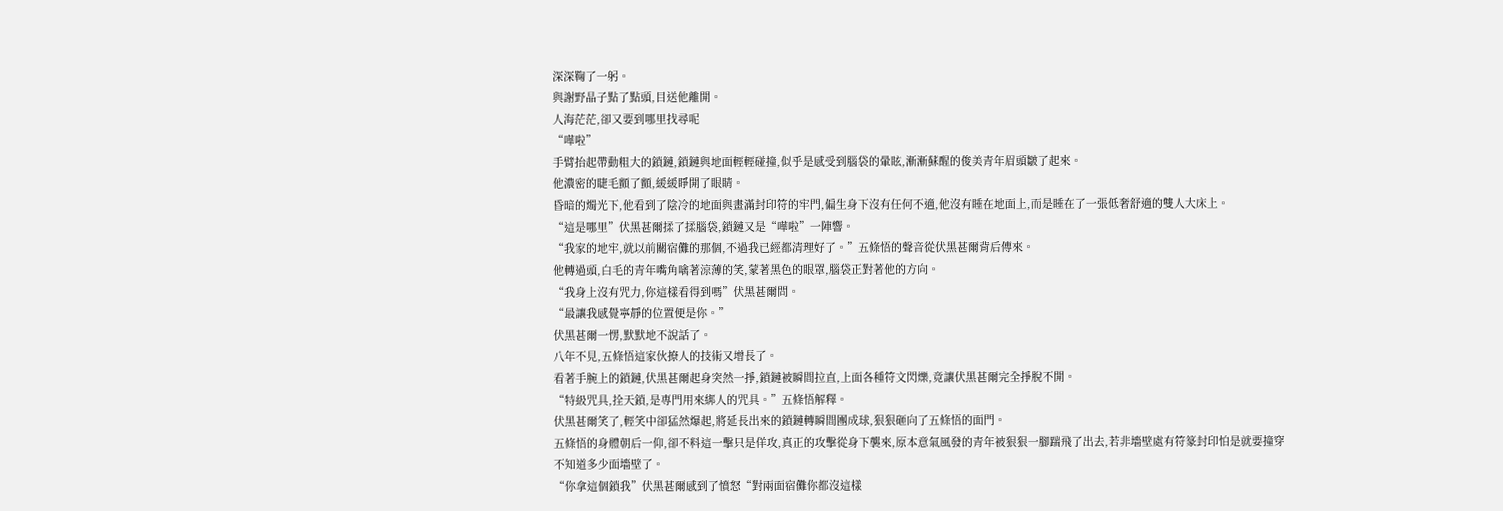深深鞠了一躬。
與謝野晶子點了點頭,目送他離開。
人海茫茫,卻又要到哪里找尋呢
“嘩啦”
手臂抬起帶動粗大的鎖鏈,鎖鏈與地面輕輕碰撞,似乎是感受到腦袋的暈眩,漸漸蘇醒的俊美青年眉頭皺了起來。
他濃密的睫毛顫了顫,緩緩睜開了眼睛。
昏暗的燭光下,他看到了陰冷的地面與畫滿封印符的牢門,偏生身下沒有任何不適,他沒有睡在地面上,而是睡在了一張低奢舒適的雙人大床上。
“這是哪里”伏黑甚爾揉了揉腦袋,鎖鏈又是“嘩啦”一陣響。
“我家的地牢,就以前關宿儺的那個,不過我已經都清理好了。”五條悟的聲音從伏黑甚爾背后傳來。
他轉過頭,白毛的青年嘴角噙著涼薄的笑,蒙著黑色的眼罩,腦袋正對著他的方向。
“我身上沒有咒力,你這樣看得到嗎”伏黑甚爾問。
“最讓我感覺寧靜的位置便是你。”
伏黑甚爾一愣,默默地不說話了。
八年不見,五條悟這家伙撩人的技術又增長了。
看著手腕上的鎖鏈,伏黑甚爾起身突然一掙,鎖鏈被瞬間拉直,上面各種符文閃爍,竟讓伏黑甚爾完全掙脫不開。
“特級咒具,拴天鎖,是專門用來綁人的咒具。”五條悟解釋。
伏黑甚爾笑了,輕笑中卻猛然爆起,將延長出來的鎖鏈轉瞬間團成球,狠狠砸向了五條悟的面門。
五條悟的身體朝后一仰,卻不料這一擊只是佯攻,真正的攻擊從身下襲來,原本意氣風發的青年被狠狠一腳踹飛了出去,若非墻壁處有符篆封印怕是就要撞穿不知道多少面墻壁了。
“你拿這個鎖我”伏黑甚爾感到了憤怒“對兩面宿儺你都沒這樣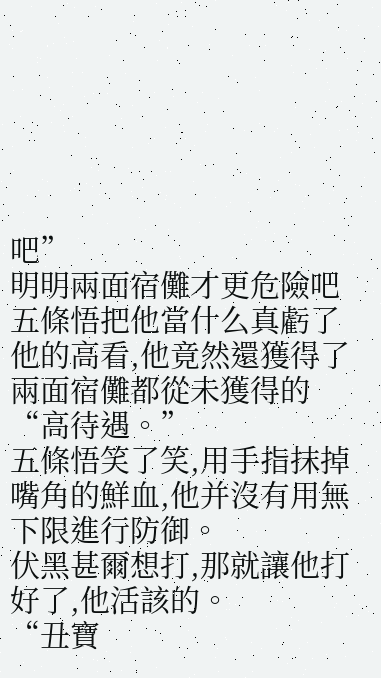吧”
明明兩面宿儺才更危險吧五條悟把他當什么真虧了他的高看,他竟然還獲得了兩面宿儺都從未獲得的“高待遇。”
五條悟笑了笑,用手指抹掉嘴角的鮮血,他并沒有用無下限進行防御。
伏黑甚爾想打,那就讓他打好了,他活該的。
“丑寶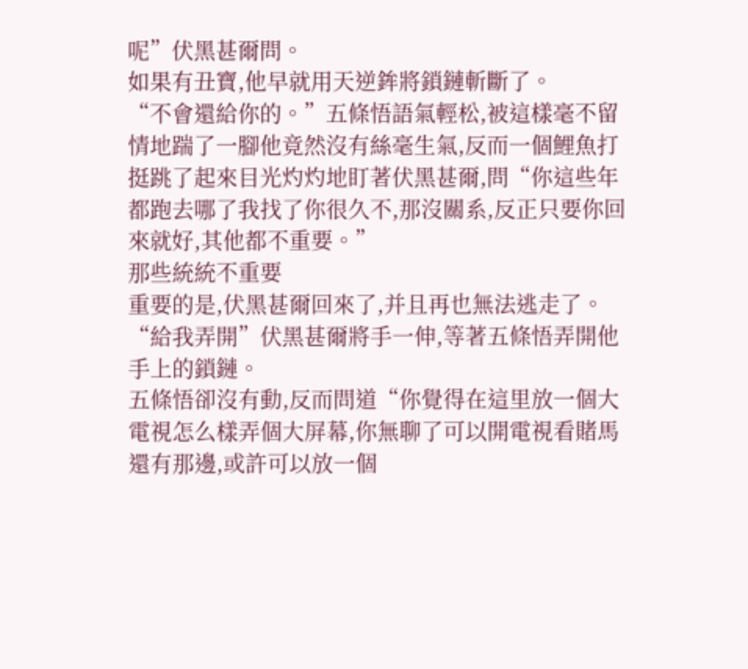呢”伏黑甚爾問。
如果有丑寶,他早就用天逆鉾將鎖鏈斬斷了。
“不會還給你的。”五條悟語氣輕松,被這樣毫不留情地踹了一腳他竟然沒有絲毫生氣,反而一個鯉魚打挺跳了起來目光灼灼地盯著伏黑甚爾,問“你這些年都跑去哪了我找了你很久不,那沒關系,反正只要你回來就好,其他都不重要。”
那些統統不重要
重要的是,伏黑甚爾回來了,并且再也無法逃走了。
“給我弄開”伏黑甚爾將手一伸,等著五條悟弄開他手上的鎖鏈。
五條悟卻沒有動,反而問道“你覺得在這里放一個大電視怎么樣弄個大屏幕,你無聊了可以開電視看賭馬還有那邊,或許可以放一個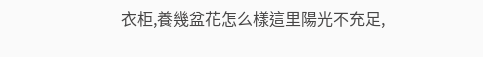衣柜,養幾盆花怎么樣這里陽光不充足,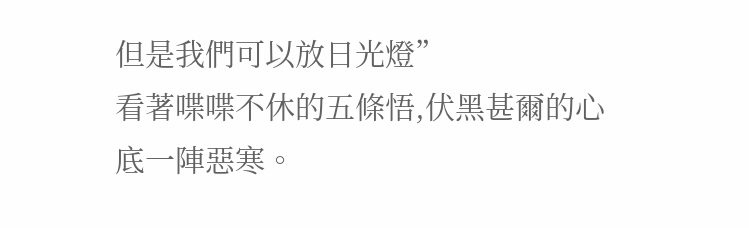但是我們可以放日光燈”
看著喋喋不休的五條悟,伏黑甚爾的心底一陣惡寒。